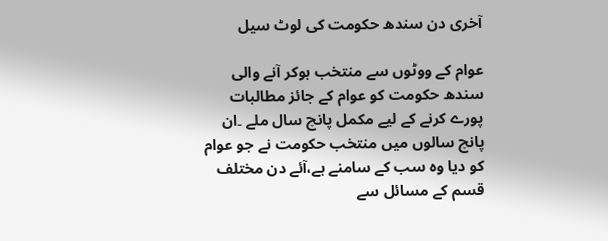آخری دن سندھ حکومت کی لوٹ سیل

عوام کے ووٹوں سے منتخب ہوکر آنے والی سندھ حکومت کو عوام کے جائز مطالبات پورے کرنے کے لیے مکمل پانچ سال ملے ۔ان پانچ سالوں میں منتخب حکومت نے جو عوام کو دیا وہ سب کے سامنے ہے،آئے دن مختلف قسم کے مسائل سے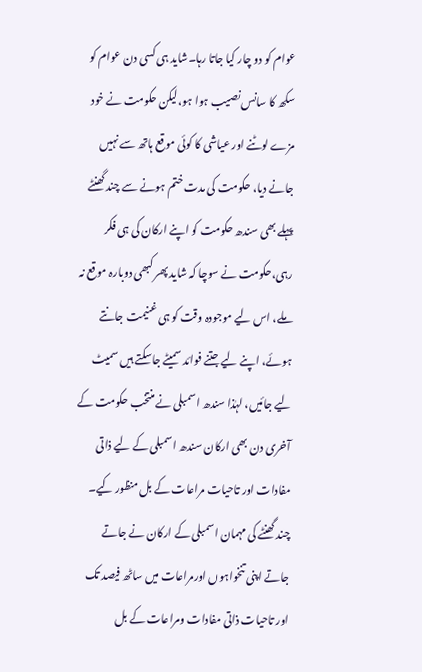عوام کو دو چار کیا جاتا رہا۔شاید ہی کسی دن عوام کو سکھ کا سانس نصیب ہوا ہو،لیکن حکومت نے خود مزے لوٹنے اور عیاشی کا کوئی موقع ہاتھ سے نہیں جانے دیا، حکومت کی مدت ختم ہونے سے چند گھنٹے پہلے بھی سندھ حکومت کو اپنے ارکان کی ہی فکر رہی،حکومت نے سوچا کہ شاید پھر کبھی دوبارہ موقع نہ ملے، اس لیے موجودہ وقت کو ہی غنیمت جانتے ہوئے، اپنے لیے جتنے فوائد سمیٹے جاسکتے ہیں سمیٹ لیے جائیں، لہٰذا سندھ اسمبلی نے منتخب حکومت کے آخری دن بھی ارکان سندھ اسمبلی کے لیے ذاتی مفادات اور تاحیات مراعات کے بل منظور کیے۔ چند گھنٹے کی مہمان اسمبلی کے ارکان نے جاتے جاتے اپنی تنخواہوں اورمراعات میں ساٹھ فیصد تک اور تاحیات ذاتی مفادات ومراعات کے بل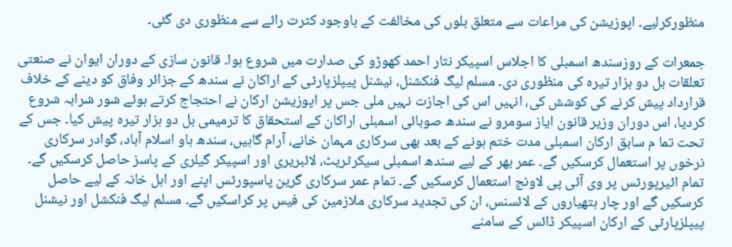منظورکرلیے۔ اپوزیشن کی مراعات سے متعلق بلوں کی مخالفت کے باوجود کثرت رائے سے منظوری دی گئی۔

جمعرات کے روزسندھ اسمبلی کا اجلاس اسپیکر نثار احمد کھوڑو کی صدارت میں شروع ہوا۔ قانون سازی کے دوران ایوان نے صنعتی تعلقات بل دو ہزار تیرہ کی منظوری دی۔ مسلم لیگ فنکشنل، نیشنل پیپلزپارٹی کے اراکان نے سندھ کے جزائر وفاق کو دینے کے خلاف قرارداد پیش کرنے کی کوشش کی، انہیں اس کی اجازت نہیں ملی جس پر اپوزیشن ارکان نے احتجاج کرتے ہوئے شور شرابہ شروع کردیا، اس دوران وزیر قانون ایاز سومرو نے سندھ صوبائی اسمبلی اراکان کے استحقاق کا ترمیمی بل دو ہزار تیرہ پیش کیا۔ جس کے تحت تما م سابق ارکان اسمبلی مدت ختم ہونے کے بعد بھی سرکاری مہمان خانے، آرام گاہیں، سندھ ہاو اسلام آباد، گوادر سرکاری نرخوں پر استعمال کرسکیں گے۔ عمر بھر کے لیے سندھ اسمبلی سیکرٹریٹ، لائبریری اور اسپیکر گیلری کے پاسز حاصل کرسکیں گے۔ تمام ائیرپورٹس پر وی آئی پی لاونج استعمال کرسکیں گے۔ تمام عمر سرکاری گرین پاسپورٹس اپنے اور اہل خانہ کے لیے حاصل کرسکیں گے اور چار ہتھیاروں کے لائسنس، ان کی تجدید سرکاری ملازمین کی فیس پر کراسکیں گے۔ مسلم لیگ فنکشل اور نیشنل پیپلزپارٹی کے ارکان اسپیکر ڈائس کے سامنے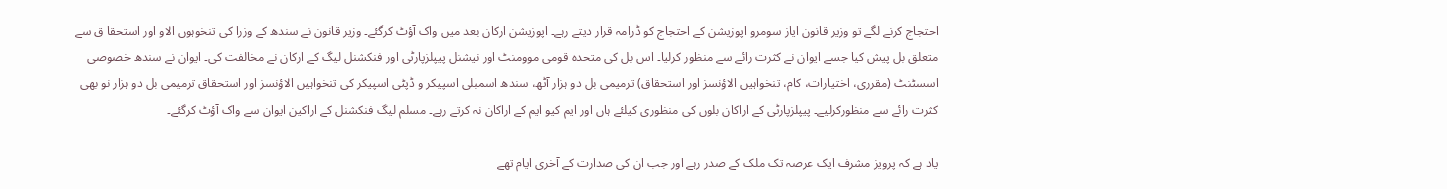احتجاج کرنے لگے تو وزیر قانون ایاز سومرو اپوزیشن کے احتجاج کو ڈرامہ قرار دیتے رہے۔ اپوزیشن ارکان بعد میں واک آؤٹ کرگئے۔ وزیر قانون نے سندھ کے وزرا کی تنخوہوں الاو اور استحقا ق سے متعلق بل پیش کیا جسے ایوان نے کثرت رائے سے منظور کرلیا۔ اس بل کی متحدہ قومی موومنٹ اور نیشنل پیپلزپارٹی اور فنکشنل لیگ کے ارکان نے مخالفت کی۔ ایوان نے سندھ خصوصی اسسٹنٹ (مقرری، اختیارات، کام، تنخواہیں الاؤنسز اور استحقاق) ترمیمی بل دو ہزار آٹھ، سندھ اسمبلی اسپیکر و ڈپٹی اسپیکر کی تنخواہیں الاؤنسز اور استحقاق ترمیمی بل دو ہزار نو بھی کثرت رائے سے منظورکرلیے۔ پیپلزپارٹی کے اراکان بلوں کی منظوری کیلئے ہاں اور ایم کیو ایم کے اراکان نہ کرتے رہے۔ مسلم لیگ فنکشنل کے اراکین ایوان سے واک آؤٹ کرگئے۔

یاد ہے کہ پرویز مشرف ایک عرصہ تک ملک کے صدر رہے اور جب ان کی صدارت کے آخری ایام تھے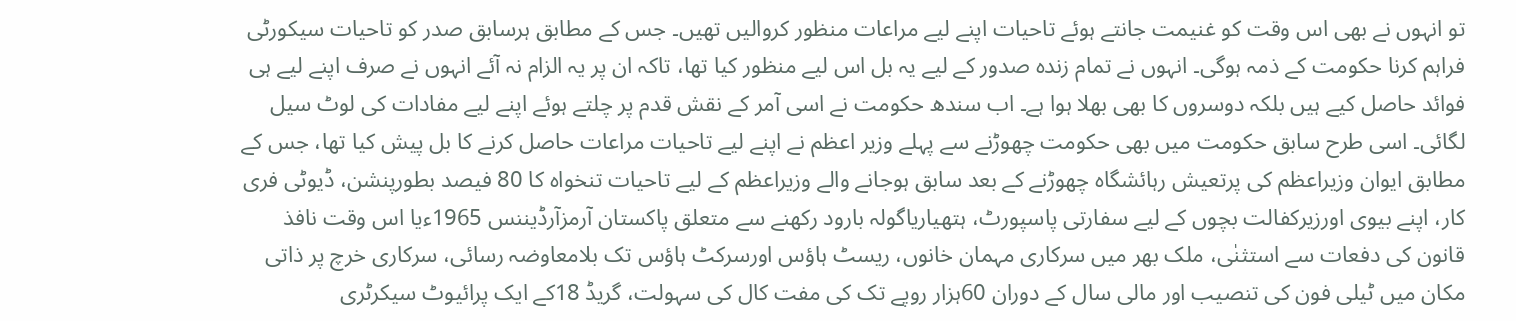تو انہوں نے بھی اس وقت کو غنیمت جانتے ہوئے تاحیات اپنے لیے مراعات منظور کروالیں تھیں۔ جس کے مطابق ہرسابق صدر کو تاحیات سیکورٹی فراہم کرنا حکومت کے ذمہ ہوگی۔ انہوں نے تمام زندہ صدور کے لیے یہ بل اس لیے منظور کیا تھا، تاکہ ان پر یہ الزام نہ آئے انہوں نے صرف اپنے لیے ہی فوائد حاصل کیے ہیں بلکہ دوسروں کا بھی بھلا ہوا ہے۔ اب سندھ حکومت نے اسی آمر کے نقش قدم پر چلتے ہوئے اپنے لیے مفادات کی لوٹ سیل لگائی۔ اسی طرح سابق حکومت میں بھی حکومت چھوڑنے سے پہلے وزیر اعظم نے اپنے لیے تاحیات مراعات حاصل کرنے کا بل پیش کیا تھا، جس کے مطابق ایوان وزیراعظم کی پرتعیش رہائشگاہ چھوڑنے کے بعد سابق ہوجانے والے وزیراعظم کے لیے تاحیات تنخواہ کا 80 فیصد بطورپنشن، ڈیوٹی فری کار، اپنے بیوی اورزیرکفالت بچوں کے لیے سفارتی پاسپورٹ، ہتھیاریاگولہ بارود رکھنے سے متعلق پاکستان آرمزآرڈیننس 1965ءیا اس وقت نافذ قانون کی دفعات سے استثنٰی، ملک بھر میں سرکاری مہمان خانوں، ریسٹ ہاؤس اورسرکٹ ہاؤس تک بلامعاوضہ رسائی، سرکاری خرچ پر ذاتی مکان میں ٹیلی فون کی تنصیب اور مالی سال کے دوران 60ہزار روپے تک کی مفت کال کی سہولت، گریڈ 18کے ایک پرائیوٹ سیکرٹری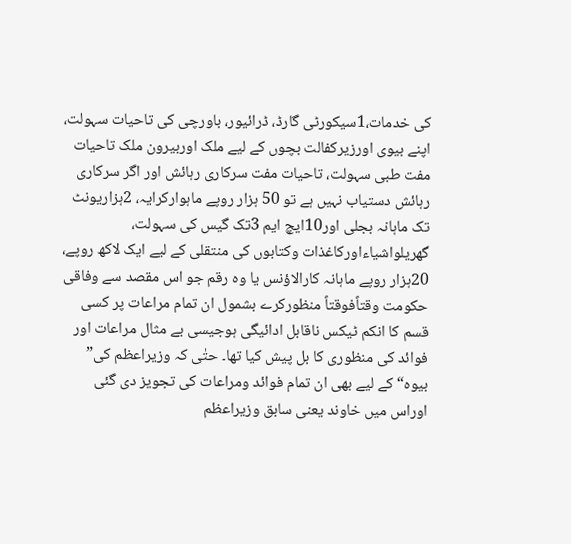کی خدمات،1سیکورٹی گارڈ، ڈرائیور، باورچی کی تاحیات سہولت، اپنے بیوی اورزیرکفالت بچوں کے لیے ملک اوربیرون ملک تاحیات مفت طبی سہولت، تاحیات مفت سرکاری رہائش اور اگر سرکاری رہائش دستیاب نہیں ہے تو 50 ہزار روپے ماہوارکرایہ، 2ہزاریونٹ تک ماہانہ بجلی اور10ایچ ایم 3تک گیس کی سہولت، گھریلواشیاءاورکاغذات وکتابوں کی منتقلی کے لیے ایک لاکھ روپے، 20ہزار روپے ماہانہ کارالاؤنس یا وہ رقم جو اس مقصد سے وفاقی حکومت وقتاًفوقتاً منظورکرے بشمول ان تمام مراعات پر کسی قسم کا انکم ٹیکس ناقابل ادائیگی ہوجیسی بے مثال مراعات اور فوائد کی منظوری کا بل پیش کیا تھا۔ حتٰی کہ وزیراعظم کی” بیوہ“کے لیے بھی ان تمام فوائد ومراعات کی تجویز دی گئی اوراس میں خاوند یعنی سابق وزیراعظم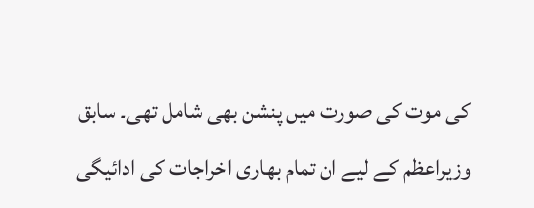کی موت کی صورت میں پنشن بھی شامل تھی۔ سابق وزیراعظم کے لیے ان تمام بھاری اخراجات کی ادائیگی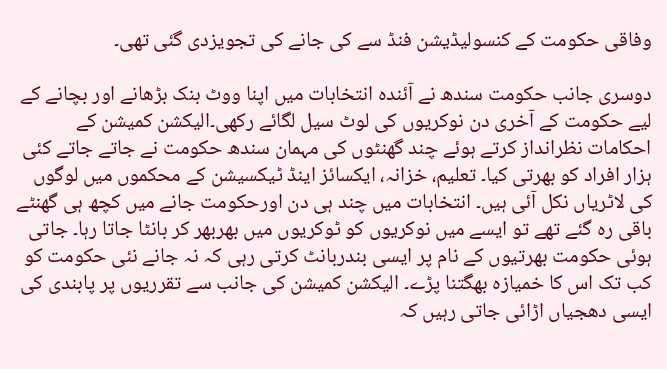وفاقی حکومت کے کنسولیڈیشن فنڈ سے کی جانے کی تجویزدی گئی تھی۔

دوسری جانب حکومت سندھ نے آئندہ انتخابات میں اپنا ووٹ بنک بڑھانے اور بچانے کے لیے حکومت کے آخری دن نوکریوں کی لوٹ سیل لگائے رکھی۔الیکشن کمیشن کے احکامات نظرانداز کرتے ہوئے چند گھنٹوں کی مہمان سندھ حکومت نے جاتے جاتے کئی ہزار افراد کو بھرتی کیا۔ تعلیم، خزانہ، ایکسائز اینڈ ٹیکسیشن کے محکموں میں لوگوں کی لاٹریاں نکل آئی ہیں۔ انتخابات میں چند ہی دن اورحکومت جانے میں کچھ ہی گھنٹے باقی رہ گئے تھے تو ایسے میں نوکریوں کو ٹوکریوں میں بھربھر کر بانٹا جاتا رہا۔ جاتی ہوئی حکومت بھرتیوں کے نام پر ایسی بندربانٹ کرتی رہی کہ نہ جانے نئی حکومت کو کب تک اس کا خمیازہ بھگتنا پڑے۔ الیکشن کمیشن کی جانب سے تقرریوں پر پابندی کی ایسی دھجیاں اڑائی جاتی رہیں کہ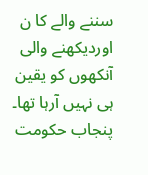سننے والے کا ن اوردیکھنے والی آنکھوں کو یقین ہی نہیں آرہا تھا۔ پنجاب حکومت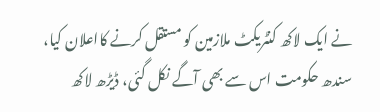نے ایک لاکھ کنٹریکٹ ملازمین کو مستقل کرنے کااعلان کیا، سندھ حکومت اس سے بھی آگے نکل گئی، ڈیڑھ لاکھ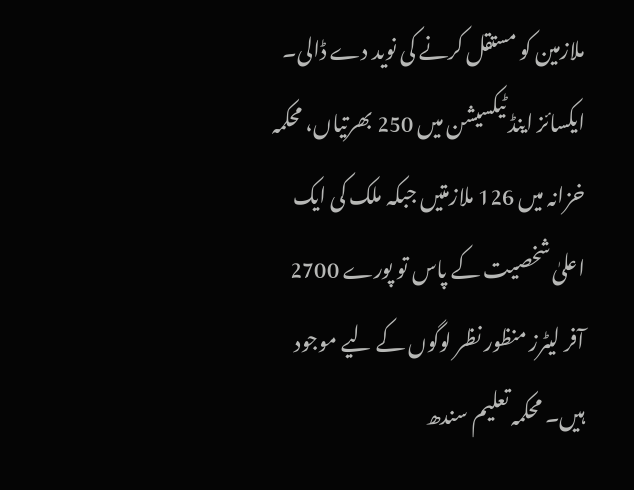ملازمین کو مستقل کرنے کی نوید دے ڈالی۔ ایکسائز اینڈ ٹیکسیشن میں 250 بھرتیاں، محکمہ خزانہ میں 126 ملازمتیں جبکہ ملک کی ایک اعلیٰ شخصیت کے پاس تو پورے 2700 آفر لیٹرز منظور نظر لوگوں کے لیے موجود ہیں۔ محکمہ تعلیم سندھ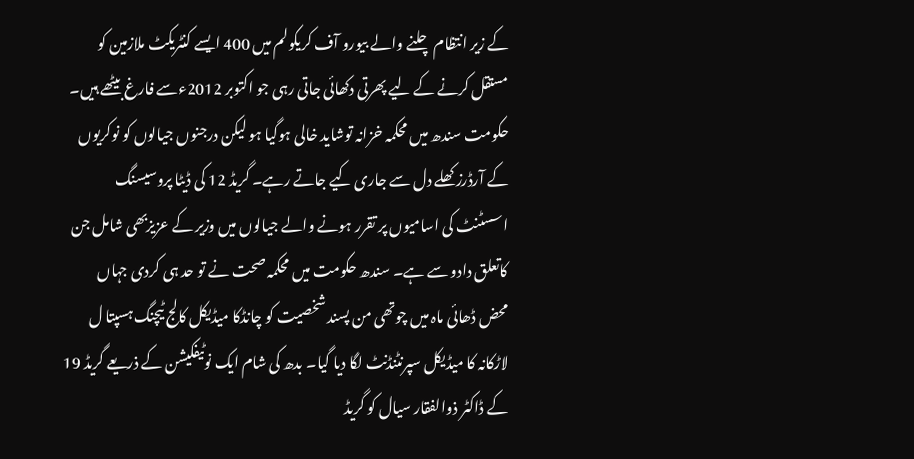کے زیر انتظام چلنے والے بیورو آف کریکولم میں 400 ایسے کنٹریکٹ ملازمین کو مستقل کرنے کے لیے پھرتی دکھائی جاتی رہی جو اکتوبر 2012ءسے فارغ بیٹھے ہیں۔ حکومت سندھ میں محکمہ خزانہ توشاید خالی ہوگیا ہو لیکن درجنوں جیالوں کو نوکریوں کے آرڈرز کھلے دل سے جاری کیے جاتے رہے۔ گریڈ 12 کی ڈیٹا پروسیسنگ اسسٹنٹ کی اسامیوں پر تقرر ہونے والے جیالوں میں وزیر کے عزیزبھی شامل جن کاتعلق دادو سے ہے۔ سندھ حکومت میں محکمہ صحت نے تو حد ہی کردی جہاں محض ڈھائی ماہ میں چوتھی من پسند شخصیت کو چانڈکا میڈیکل کالج ٹیچنگ ہسپتا ل لاڑکانہ کا میڈیکل سپرنٹنڈنٹ لگا دیا گیا۔ بدھ کی شام ایک نوٹیفکیشن کے ذریعے گریڈ 19 کے ڈاکٹر ذوالفقار سیال کو گریڈ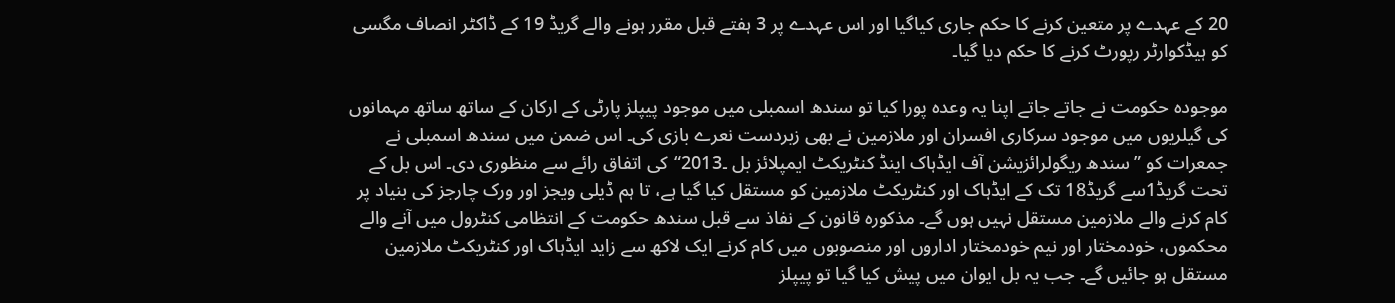20 کے عہدے پر متعین کرنے کا حکم جاری کیاگیا اور اس عہدے پر 3 ہفتے قبل مقرر ہونے والے گریڈ 19 کے ڈاکٹر انصاف مگسی کو ہیڈکوارٹر رپورٹ کرنے کا حکم دیا گیا۔

موجودہ حکومت نے جاتے جاتے اپنا یہ وعدہ پورا کیا تو سندھ اسمبلی میں موجود پیپلز پارٹی کے ارکان کے ساتھ ساتھ مہمانوں کی گیلریوں میں موجود سرکاری افسران اور ملازمین نے بھی زبردست نعرے بازی کی۔ اس ضمن میں سندھ اسمبلی نے جمعرات کو ”سندھ ریگولرائزیشن آف ایڈہاک اینڈ کنٹریکٹ ایمپلائز بل ۔2013“کی اتفاق رائے سے منظوری دی۔ اس بل کے تحت گریڈ1سے گریڈ18 تک کے ایڈہاک اور کنٹریکٹ ملازمین کو مستقل کیا گیا ہے، تا ہم ڈیلی ویجز اور ورک چارجز کی بنیاد پر کام کرنے والے ملازمین مستقل نہیں ہوں گے۔ مذکورہ قانون کے نفاذ سے قبل سندھ حکومت کے انتظامی کنٹرول میں آنے والے محکموں، خودمختار اور نیم خودمختار اداروں اور منصوبوں میں کام کرنے ایک لاکھ سے زاید ایڈہاک اور کنٹریکٹ ملازمین مستقل ہو جائیں گے۔ جب یہ بل ایوان میں پیش کیا گیا تو پیپلز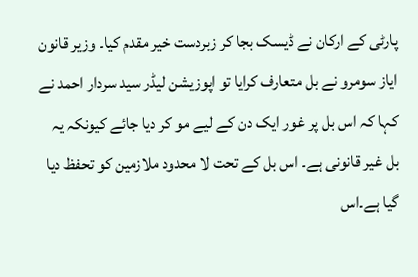پارٹی کے ارکان نے ڈیسک بجا کر زبردست خیر مقدم کیا۔ وزیر قانون ایاز سومرو نے بل متعارف کرایا تو اپوزیشن لیڈر سید سردار احمد نے کہا کہ اس بل پر غور ایک دن کے لیے مو کر دیا جائے کیونکہ یہ بل غیر قانونی ہے۔ اس بل کے تحت لا محدود ملازمین کو تحفظ دیا گیا ہے۔اس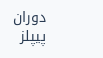دوران پیپلز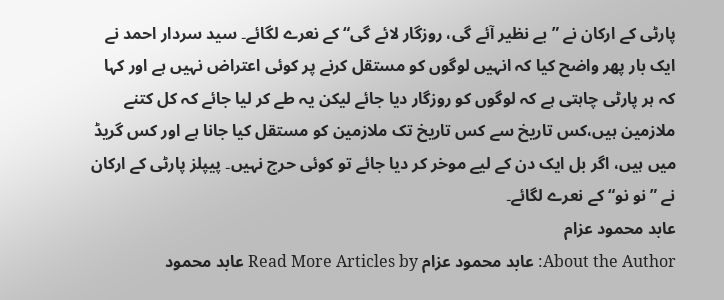پارٹی کے ارکان نے ”بے نظیر آئے گی، روزگار لائے گی“ کے نعرے لگائے۔ سید سردار احمد نے ایک بار پھر واضح کیا کہ انہیں لوگوں کو مستقل کرنے پر کوئی اعتراض نہیں ہے اور کہا کہ ہر پارٹی چاہتی ہے کہ لوگوں کو روزگار دیا جائے لیکن یہ طے کر لیا جائے کہ کل کتنے ملازمین ہیں،کس تاریخ سے کس تاریخ تک ملازمین کو مستقل کیا جانا ہے اور کس گریڈ میں ہیں، اگر بل ایک دن کے لیے موخر کر دیا جائے تو کوئی حرج نہیں۔ پیپلز پارٹی کے ارکان نے ”نو نو“ کے نعرے لگائے۔
عابد محمود عزام
About the Author: عابد محمود عزام Read More Articles by عابد محمود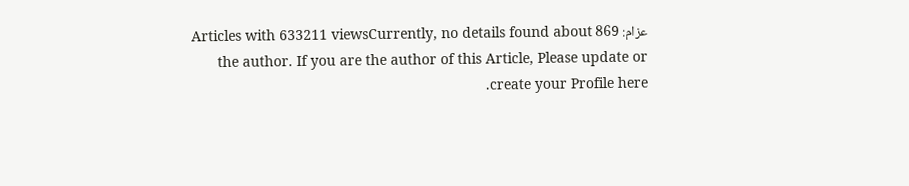عزام: 869 Articles with 633211 viewsCurrently, no details found about the author. If you are the author of this Article, Please update or create your Profile here.